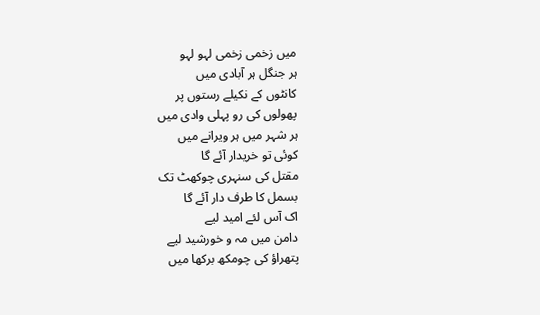میں زخمی زخمی لہو لہو
ہر جنگل ہر آبادی میں
کانٹوں کے نکیلے رستوں پر
پھولوں کی رو پہلی وادی میں
ہر شہر میں ہر ویرانے میں
کوئی تو خریدار آئے گا
مقتل کی سنہری چوکھٹ تک
بسمل کا طرف دار آئے گا
اک آس لئے امید لیے
دامن میں مہ و خورشید لیے
پتھراؤ کی چومکھ برکھا میں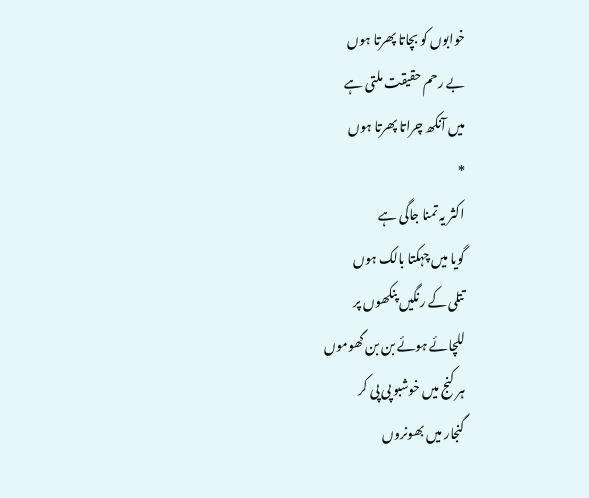خوابوں کو بچاتا پھرتا ہوں
بے رحم حقیقت ملتی ہے
میں آنکھ چراتا پھرتا ہوں
*
اکثر یہ تمنا جاگی ہے
گویا میں چہکتا بالک ہوں
تتلی کے رنگیں پنکھوں پر
للچائے ہوئے بن بن گھوموں
ہر کنج میں خوشبو پی پی کر
گنجار میں بھونروں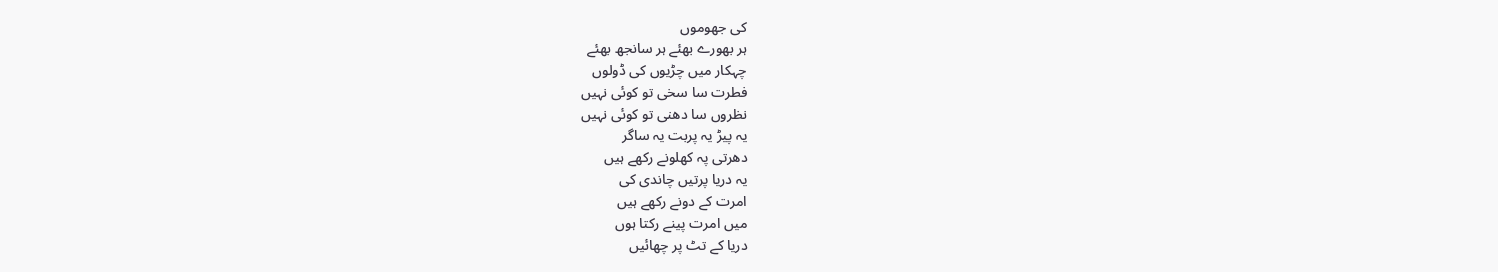کی جھوموں
ہر بھورے بھئے ہر سانجھ بھئے
چہکار میں چڑیوں کی ڈولوں
فطرت سا سخی تو کوئی نہیں
نظروں سا دھنی تو کوئی نہیں
یہ پیڑ یہ پربت یہ ساگر
دھرتی پہ کھلونے رکھے ہیں
یہ دریا پرتیں چاندی کی
امرت کے دونے رکھے ہیں
میں امرت پینے رکتا ہوں
دریا کے تٹ پر چھائیں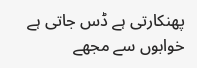پھنکارتی ہے ڈس جاتی ہے
خوابوں سے مجھے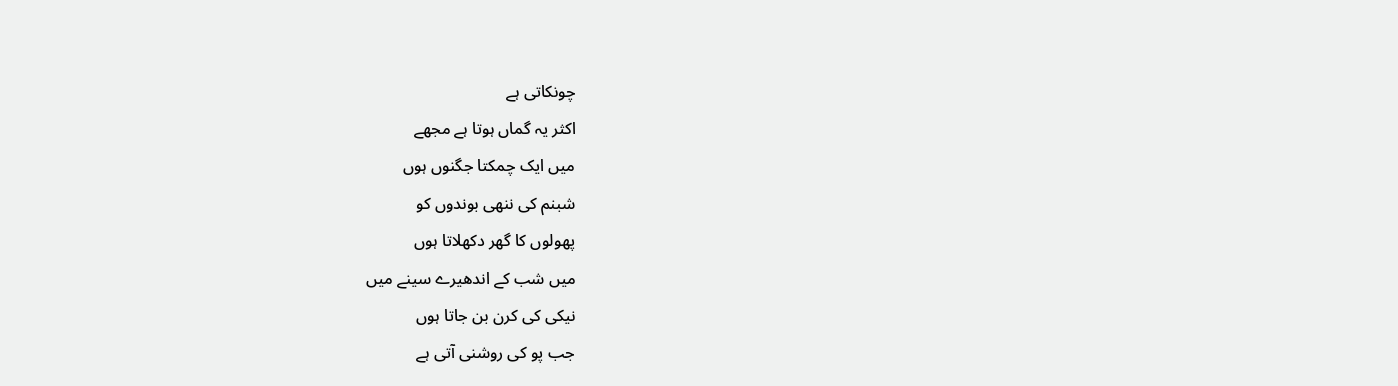چونکاتی ہے
اکثر یہ گماں ہوتا ہے مجھے
میں ایک چمکتا جگنوں ہوں
شبنم کی ننھی بوندوں کو
پھولوں کا گھر دکھلاتا ہوں
میں شب کے اندھیرے سینے میں
نیکی کی کرن بن جاتا ہوں
جب پو کی روشنی آتی ہے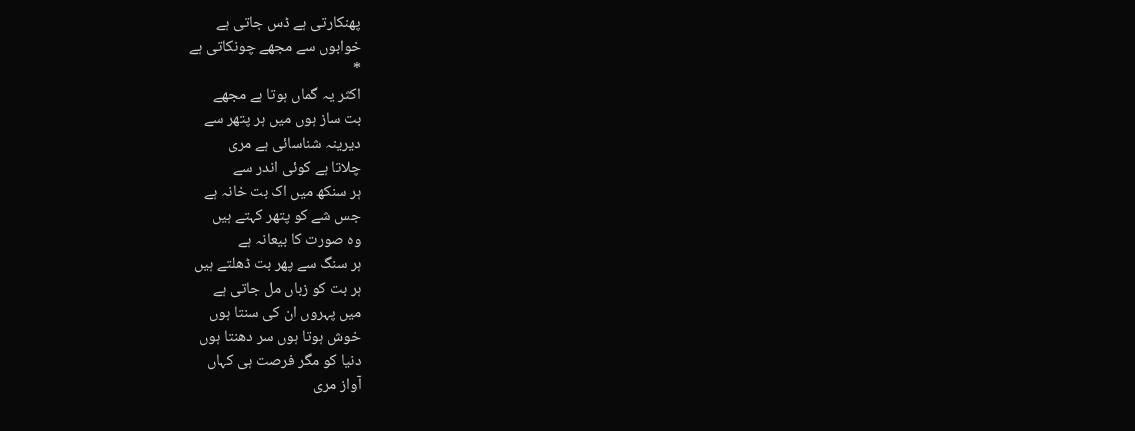پھنکارتی ہے ڈس جاتی ہے
خوابوں سے مجھے چونکاتی ہے
*
اکثر یہ گماں ہوتا ہے مجھے
بت ساز ہوں میں ہر پتھر سے
دیرینہ شناسائی ہے مری
چلاتا ہے کوئی اندر سے
ہر سنکھ میں اک بت خانہ ہے
جس شے کو پتھر کہتے ہیں
وہ صورت کا بیعانہ ہے
ہر سنگ سے پھر بت ڈھلتے ہیں
ہر بت کو زباں مل جاتی ہے
میں پہروں ان کی سنتا ہوں
خوش ہوتا ہوں سر دھنتا ہوں
دنیا کو مگر فرصت ہی کہاں
آواز مری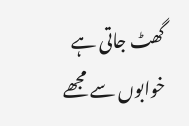گھٹ جاتی ہے
خوابوں سے مجھے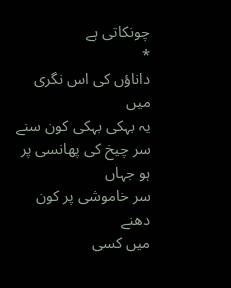چونکاتی ہے
*
داناؤں کی اس نگری میں
یہ بہکی بہکی کون سنے
سر چیخ کی پھانسی پر ہو جہاں
سر خاموشی پر کون دھنے
میں کسی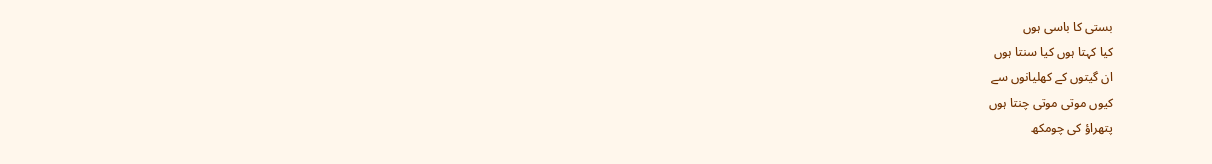بستی کا باسی ہوں
کیا کہتا ہوں کیا سنتا ہوں
ان گیتوں کے کھلیانوں سے
کیوں موتی موتی چنتا ہوں
پتھراؤ کی چومکھ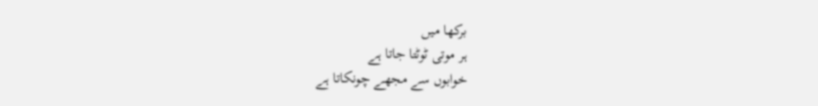برکھا میں
ہر موتی ٹوٹتا جاتا ہے
خوابوں سے مجھے چونکاتا ہے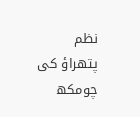نظم
پتھراؤ کی چومکھ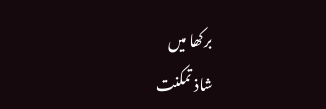برکھا میں
شاذ تمکنت